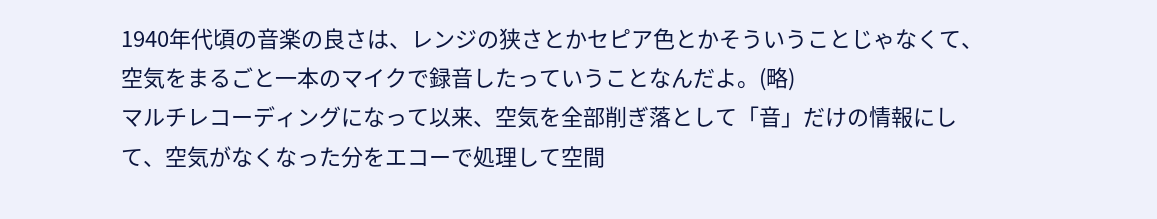1940年代頃の音楽の良さは、レンジの狭さとかセピア色とかそういうことじゃなくて、空気をまるごと一本のマイクで録音したっていうことなんだよ。(略)
マルチレコーディングになって以来、空気を全部削ぎ落として「音」だけの情報にして、空気がなくなった分をエコーで処理して空間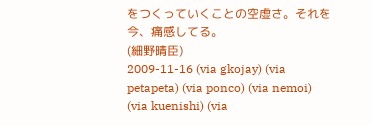をつくっていくことの空虚さ。それを今、痛感してる。
(細野晴臣)
2009-11-16 (via gkojay) (via petapeta) (via ponco) (via nemoi) (via kuenishi) (via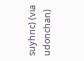suyhnc) (via udonchan)